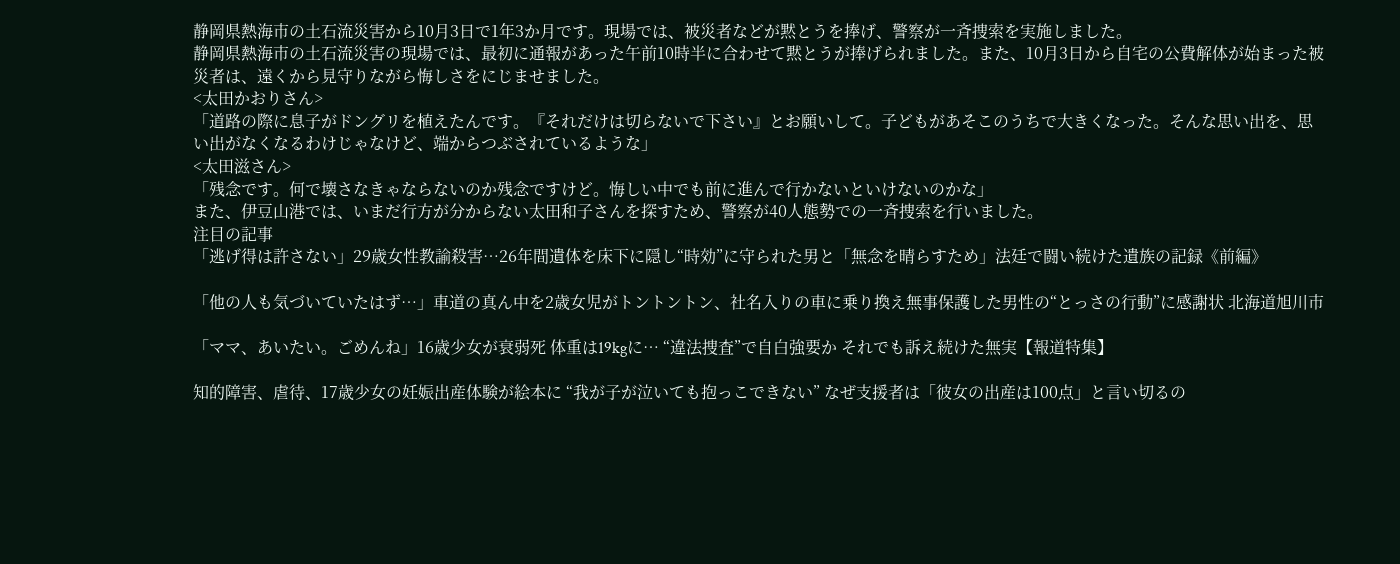静岡県熱海市の土石流災害から10月3日で1年3か月です。現場では、被災者などが黙とうを捧げ、警察が一斉捜索を実施しました。
静岡県熱海市の土石流災害の現場では、最初に通報があった午前10時半に合わせて黙とうが捧げられました。また、10月3日から自宅の公費解体が始まった被災者は、遠くから見守りながら悔しさをにじませました。
<太田かおりさん>
「道路の際に息子がドングリを植えたんです。『それだけは切らないで下さい』とお願いして。子どもがあそこのうちで大きくなった。そんな思い出を、思い出がなくなるわけじゃなけど、端からつぶされているような」
<太田滋さん>
「残念です。何で壊さなきゃならないのか残念ですけど。悔しい中でも前に進んで行かないといけないのかな」
また、伊豆山港では、いまだ行方が分からない太田和子さんを探すため、警察が40人態勢での一斉捜索を行いました。
注目の記事
「逃げ得は許さない」29歳女性教諭殺害…26年間遺体を床下に隠し“時効”に守られた男と「無念を晴らすため」法廷で闘い続けた遺族の記録《前編》

「他の人も気づいていたはず…」車道の真ん中を2歳女児がトントントン、社名入りの車に乗り換え無事保護した男性の“とっさの行動”に感謝状 北海道旭川市

「ママ、あいたい。ごめんね」16歳少女が衰弱死 体重は19kgに… “違法捜査”で自白強要か それでも訴え続けた無実【報道特集】

知的障害、虐待、17歳少女の妊娠出産体験が絵本に “我が子が泣いても抱っこできない” なぜ支援者は「彼女の出産は100点」と言い切るの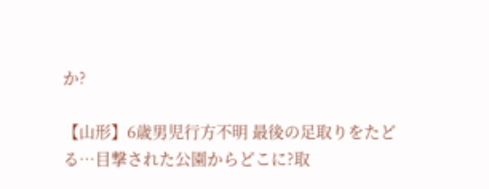か?

【山形】6歳男児行方不明 最後の足取りをたどる…目撃された公園からどこに?取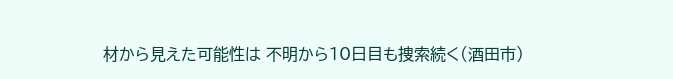材から見えた可能性は 不明から10日目も捜索続く(酒田市)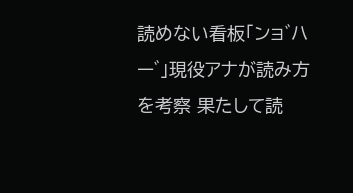読めない看板「ンョ゛ハー゛」現役アナが読み方を考察 果たして読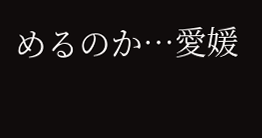めるのか…愛媛